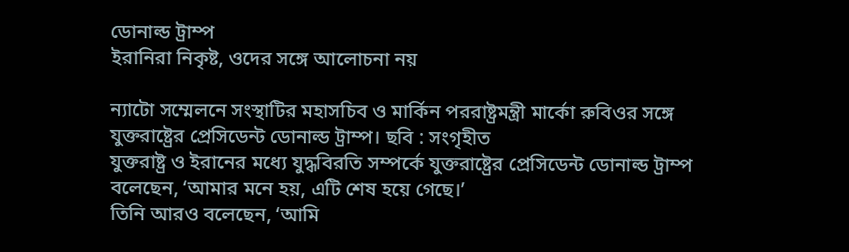ডোনাল্ড ট্রাম্প
ইরানিরা নিকৃষ্ট, ওদের সঙ্গে আলোচনা নয়

ন্যাটো সম্মেলনে সংস্থাটির মহাসচিব ও মার্কিন পররাষ্ট্রমন্ত্রী মার্কো রুবিওর সঙ্গে যুক্তরাষ্ট্রের প্রেসিডেন্ট ডোনাল্ড ট্রাম্প। ছবি : সংগৃহীত
যুক্তরাষ্ট্র ও ইরানের মধ্যে যুদ্ধবিরতি সম্পর্কে যুক্তরাষ্ট্রের প্রেসিডেন্ট ডোনাল্ড ট্রাম্প বলেছেন, ‘আমার মনে হয়, এটি শেষ হয়ে গেছে।’
তিনি আরও বলেছেন, ‘আমি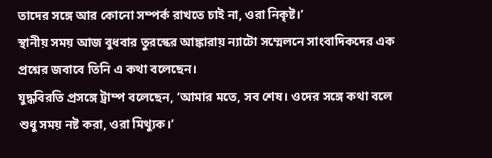তাদের সঙ্গে আর কোনো সম্পর্ক রাখতে চাই না, ওরা নিকৃষ্ট।’
স্থানীয় সময় আজ বুধবার তুরস্কের আঙ্কারায় ন্যাটো সম্মেলনে সাংবাদিকদের এক প্রশ্নের জবাবে তিনি এ কথা বলেছেন।
যুদ্ধবিরতি প্রসঙ্গে ট্রাম্প বলেছেন, ‘আমার মতে, সব শেষ। ওদের সঙ্গে কথা বলে শুধু সময় নষ্ট করা, ওরা মিথ্যুক।’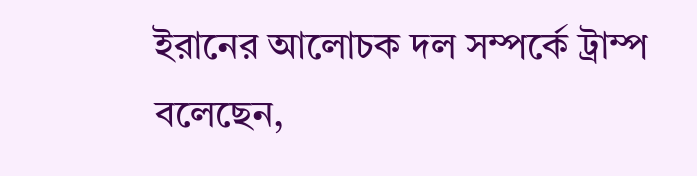ইরানের আলোচক দল সম্পর্কে ট্রাম্প বলেছেন,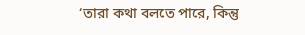‘তারা কথা বলতে পারে, কিন্তু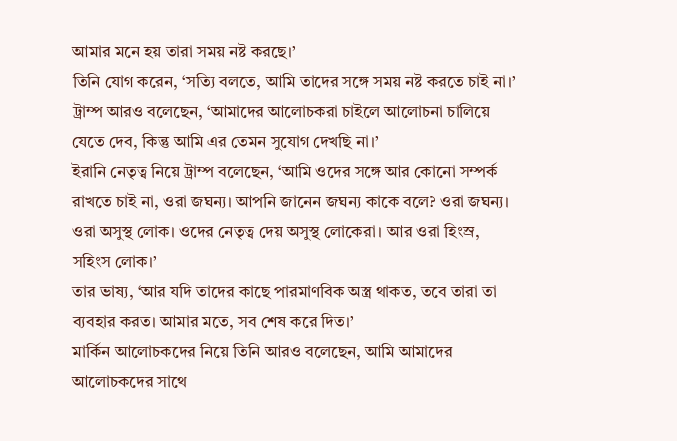আমার মনে হয় তারা সময় নষ্ট করছে।’
তিনি যোগ করেন, ‘সত্যি বলতে, আমি তাদের সঙ্গে সময় নষ্ট করতে চাই না।’
ট্রাম্প আরও বলেছেন, ‘আমাদের আলোচকরা চাইলে আলোচনা চালিয়ে যেতে দেব, কিন্তু আমি এর তেমন সুযোগ দেখছি না।’
ইরানি নেতৃত্ব নিয়ে ট্রাম্প বলেছেন, ‘আমি ওদের সঙ্গে আর কোনো সম্পর্ক রাখতে চাই না, ওরা জঘন্য। আপনি জানেন জঘন্য কাকে বলে? ওরা জঘন্য। ওরা অসুস্থ লোক। ওদের নেতৃত্ব দেয় অসুস্থ লোকেরা। আর ওরা হিংস্র, সহিংস লোক।’
তার ভাষ্য, ‘আর যদি তাদের কাছে পারমাণবিক অস্ত্র থাকত, তবে তারা তা ব্যবহার করত। আমার মতে, সব শেষ করে দিত।’
মার্কিন আলোচকদের নিয়ে তিনি আরও বলেছেন, আমি আমাদের আলোচকদের সাথে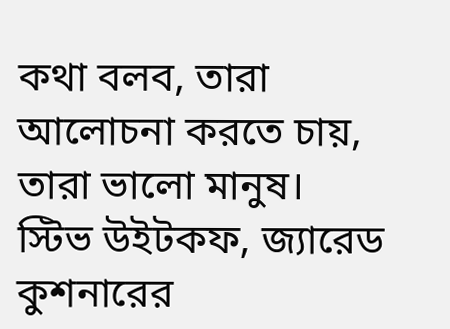কথা বলব, তারা আলোচনা করতে চায়, তারা ভালো মানুষ। স্টিভ উইটকফ, জ্যারেড কুশনারের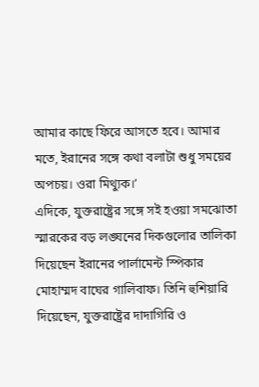আমার কাছে ফিরে আসতে হবে। আমার মতে, ইরানের সঙ্গে কথা বলাটা শুধু সময়ের অপচয়। ওরা মিথ্যুক।’
এদিকে, যুক্তরাষ্ট্রের সঙ্গে সই হওয়া সমঝোতা স্মারকের বড় লঙ্ঘনের দিকগুলোর তালিকা দিয়েছেন ইরানের পার্লামেন্ট স্পিকার মোহাম্মদ বাঘের গালিবাফ। তিনি হুশিয়ারি দিয়েছেন, যুক্তরাষ্ট্রের দাদাগিরি ও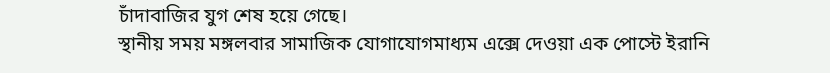চাঁদাবাজির যুগ শেষ হয়ে গেছে।
স্থানীয় সময় মঙ্গলবার সামাজিক যোগাযোগমাধ্যম এক্সে দেওয়া এক পোস্টে ইরানি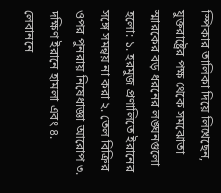স্পিকার তালিকা দিয়ে লিখেছেন, যুক্তরাষ্ট্রের পক্ষ থেকে সমঝোতা স্মারকের বড় ধরনের লঙ্ঘনগুলো হলো: ১. হরমুজ প্রণালিতে ইরানের সঙ্গে সমন্বয় না করা ২. তেল বিক্রির ওপর পুনরায় নিষেধাজ্ঞা আরোপ ৩. দক্ষিণ ইরানে হামলা এবং ৪. লেবাননে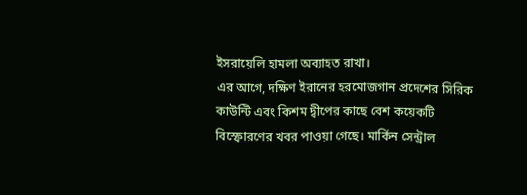ইসরায়েলি হামলা অব্যাহত রাখা।
এর আগে, দক্ষিণ ইরানের হরমোজগান প্রদেশের সিরিক কাউন্টি এবং কিশম দ্বীপের কাছে বেশ কয়েকটি বিস্ফোরণের খবর পাওয়া গেছে। মার্কিন সেন্ট্রাল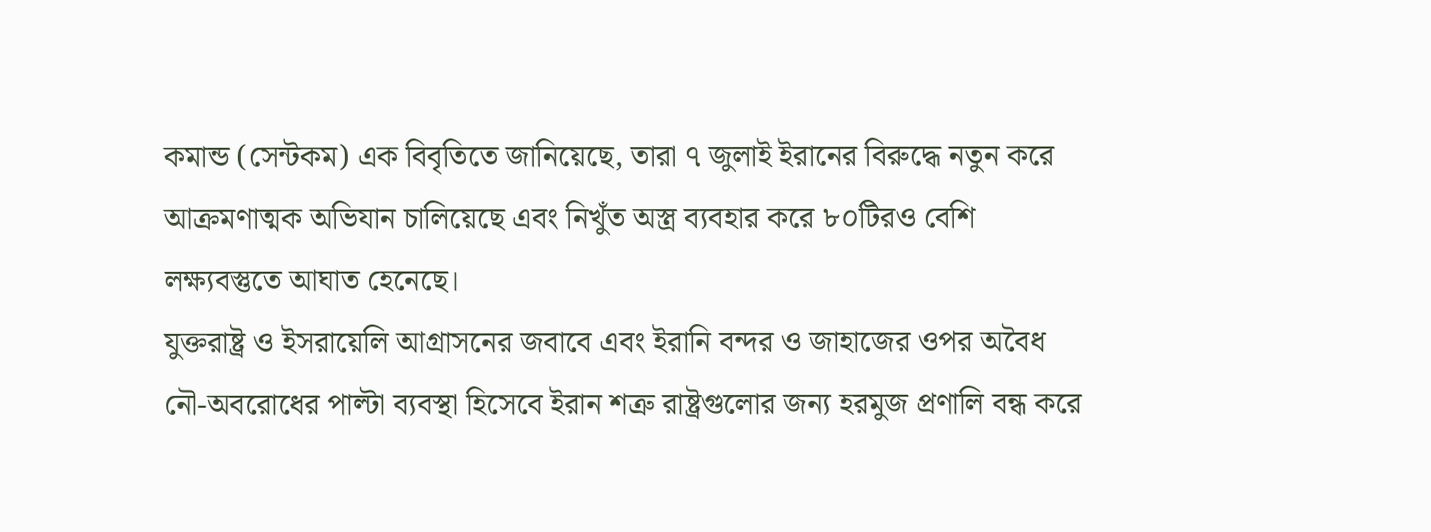কমান্ড (সেন্টকম) এক বিবৃতিতে জানিয়েছে, তারা ৭ জুলাই ইরানের বিরুদ্ধে নতুন করে আক্রমণাত্মক অভিযান চালিয়েছে এবং নিখুঁত অস্ত্র ব্যবহার করে ৮০টিরও বেশি লক্ষ্যবস্তুতে আঘাত হেনেছে।
যুক্তরাষ্ট্র ও ইসরায়েলি আগ্রাসনের জবাবে এবং ইরানি বন্দর ও জাহাজের ওপর অবৈধ নৌ-অবরোধের পাল্টা ব্যবস্থা হিসেবে ইরান শত্রু রাষ্ট্রগুলোর জন্য হরমুজ প্রণালি বন্ধ করে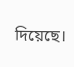দিয়েছে।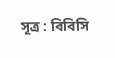সূত্র : বিবিসি